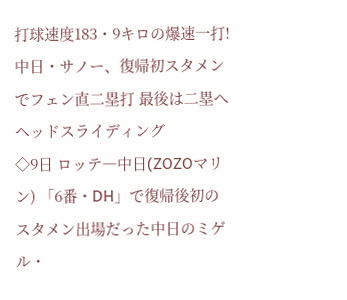打球速度183・9キロの爆速一打!中日・サノー、復帰初スタメンでフェン直二塁打 最後は二塁へヘッドスライディング
◇9日 ロッテ―中日(ZOZOマリン) 「6番・DH」で復帰後初のスタメン出場だった中日のミゲル・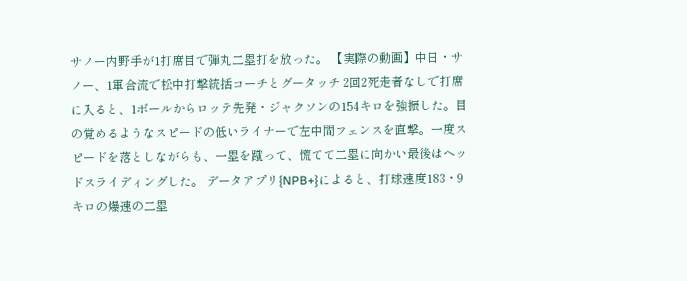サノー内野手が1打席目で弾丸二塁打を放った。 【実際の動画】中日・サノー、1軍合流で松中打撃統括コーチとグータッチ 2回2死走者なしで打席に入ると、1ボールからロッテ先発・ジャクソンの154キロを強振した。目の覚めるようなスピードの低いライナーで左中間フェンスを直撃。一度スピードを落としながらも、一塁を蹴って、慌てて二塁に向かい最後はヘッドスライディングした。 データアプリ{NPB+}によると、打球速度183・9キロの爆速の二塁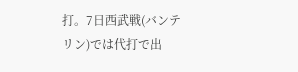打。7日西武戦(バンテリン)では代打で出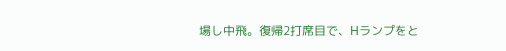場し中飛。復帰2打席目で、Hランプをと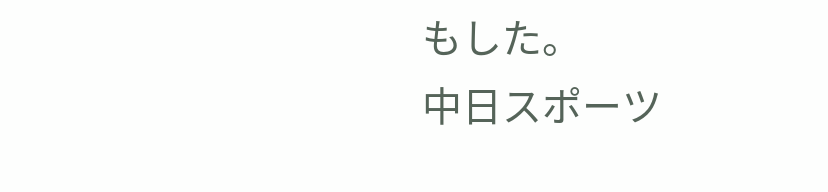もした。
中日スポーツ